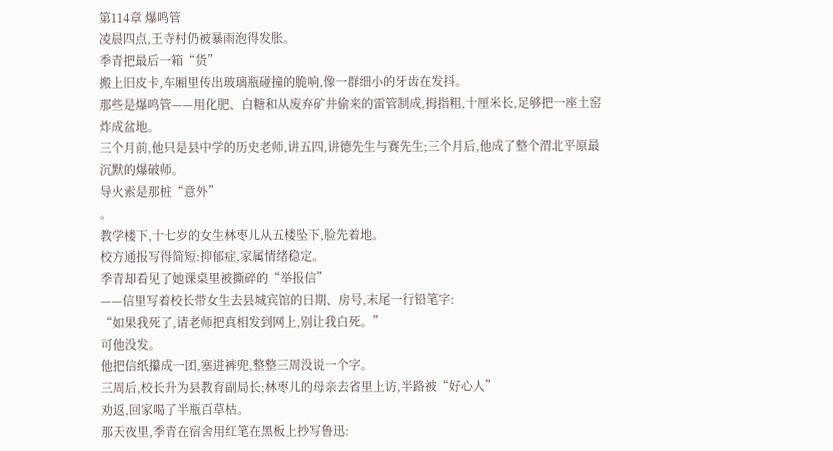第114章 爆鸣管
凌晨四点,王寺村仍被暴雨泡得发胀。
季青把最后一箱“货”
搬上旧皮卡,车厢里传出玻璃瓶碰撞的脆响,像一群细小的牙齿在发抖。
那些是爆鸣管——用化肥、白糖和从废弃矿井偷来的雷管制成,拇指粗,十厘米长,足够把一座土窑炸成盆地。
三个月前,他只是县中学的历史老师,讲五四,讲德先生与赛先生;三个月后,他成了整个渭北平原最沉默的爆破师。
导火索是那桩“意外”
。
教学楼下,十七岁的女生林枣儿从五楼坠下,脸先着地。
校方通报写得简短:抑郁症,家属情绪稳定。
季青却看见了她课桌里被撕碎的“举报信”
——信里写着校长带女生去县城宾馆的日期、房号,末尾一行铅笔字:
“如果我死了,请老师把真相发到网上,别让我白死。”
可他没发。
他把信纸攥成一团,塞进裤兜,整整三周没说一个字。
三周后,校长升为县教育副局长;林枣儿的母亲去省里上访,半路被“好心人”
劝返,回家喝了半瓶百草枯。
那天夜里,季青在宿舍用红笔在黑板上抄写鲁迅: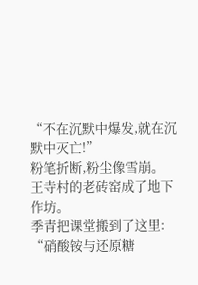“不在沉默中爆发,就在沉默中灭亡!”
粉笔折断,粉尘像雪崩。
王寺村的老砖窑成了地下作坊。
季青把课堂搬到了这里:
“硝酸铵与还原糖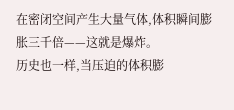在密闭空间产生大量气体,体积瞬间膨胀三千倍——这就是爆炸。
历史也一样,当压迫的体积膨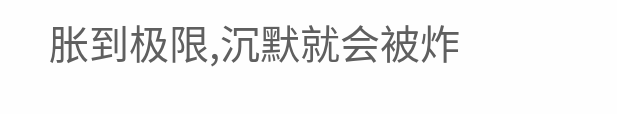胀到极限,沉默就会被炸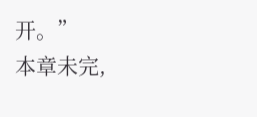开。”
本章未完,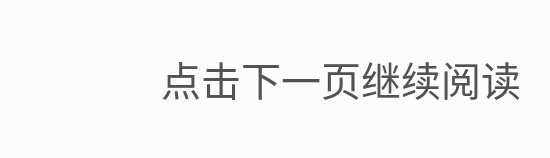点击下一页继续阅读